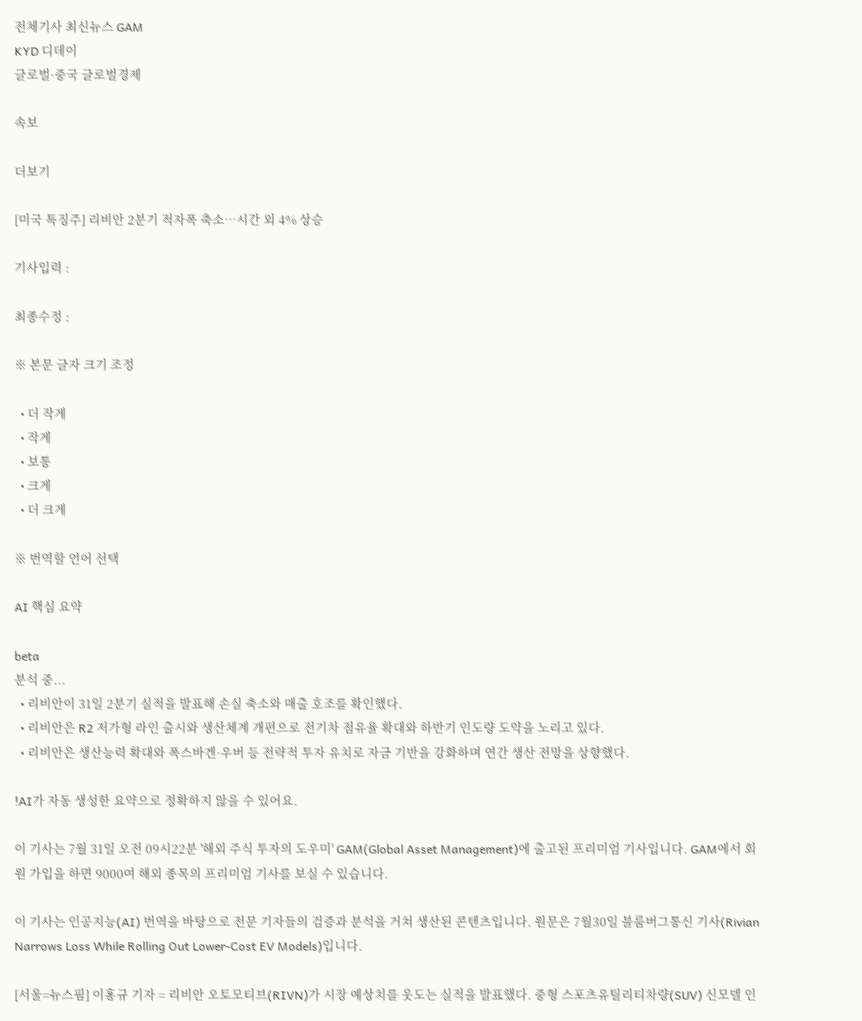전체기사 최신뉴스 GAM
KYD 디데이
글로벌·중국 글로벌경제

속보

더보기

[미국 특징주] 리비안 2분기 적자폭 축소…시간 외 4% 상승

기사입력 :

최종수정 :

※ 본문 글자 크기 조정

  • 더 작게
  • 작게
  • 보통
  • 크게
  • 더 크게

※ 번역할 언어 선택

AI 핵심 요약

beta
분석 중...
  • 리비안이 31일 2분기 실적을 발표해 손실 축소와 매출 호조를 확인했다.
  • 리비안은 R2 저가형 라인 출시와 생산체계 개편으로 전기차 점유율 확대와 하반기 인도량 도약을 노리고 있다.
  • 리비안은 생산능력 확대와 폭스바겐·우버 등 전략적 투자 유치로 자금 기반을 강화하며 연간 생산 전망을 상향했다.

!AI가 자동 생성한 요약으로 정확하지 않을 수 있어요.

이 기사는 7월 31일 오전 09시22분 '해외 주식 투자의 도우미' GAM(Global Asset Management)에 출고된 프리미엄 기사입니다. GAM에서 회원 가입을 하면 9000여 해외 종목의 프리미엄 기사를 보실 수 있습니다.

이 기사는 인공지능(AI) 번역을 바탕으로 전문 기자들의 검증과 분석을 거쳐 생산된 콘텐츠입니다. 원문은 7월30일 블룸버그통신 기사(Rivian Narrows Loss While Rolling Out Lower-Cost EV Models)입니다.

[서울=뉴스핌] 이홍규 기자 = 리비안 오토모티브(RIVN)가 시장 예상치를 웃도는 실적을 발표했다. 중형 스포츠유틸리티차량(SUV) 신모델 인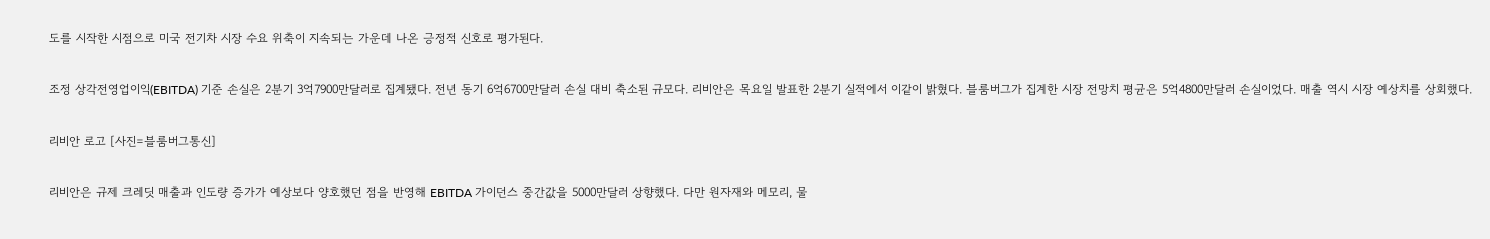도를 시작한 시점으로 미국 전기차 시장 수요 위축이 지속되는 가운데 나온 긍정적 신호로 평가된다.

조정 상각전영업이익(EBITDA) 기준 손실은 2분기 3억7900만달러로 집계됐다. 전년 동기 6억6700만달러 손실 대비 축소된 규모다. 리비안은 목요일 발표한 2분기 실적에서 이같이 밝혔다. 블룸버그가 집계한 시장 전망치 평균은 5억4800만달러 손실이었다. 매출 역시 시장 예상치를 상회했다.

리비안 로고 [사진=블룸버그통신]

리비안은 규제 크레딧 매출과 인도량 증가가 예상보다 양호했던 점을 반영해 EBITDA 가이던스 중간값을 5000만달러 상향했다. 다만 원자재와 메모리, 물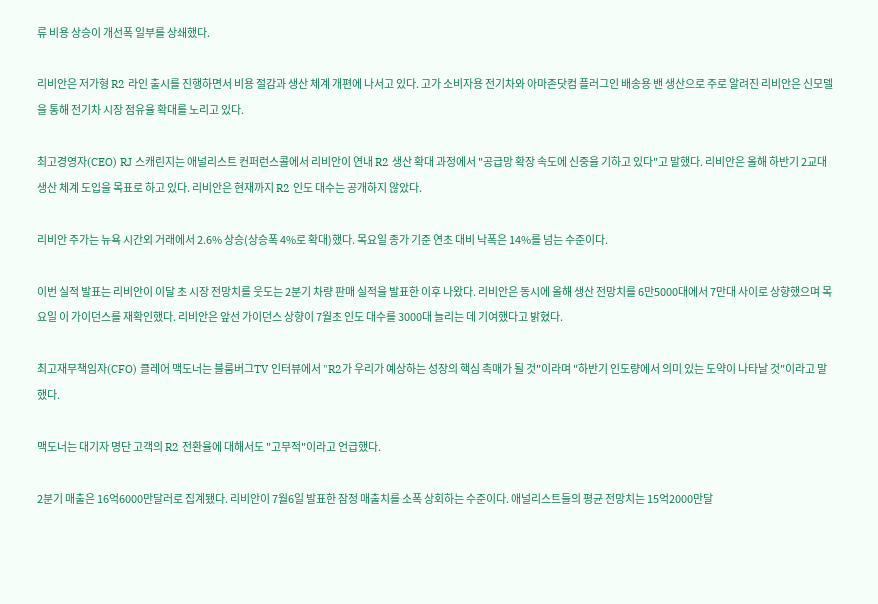류 비용 상승이 개선폭 일부를 상쇄했다.

리비안은 저가형 R2 라인 출시를 진행하면서 비용 절감과 생산 체계 개편에 나서고 있다. 고가 소비자용 전기차와 아마존닷컴 플러그인 배송용 밴 생산으로 주로 알려진 리비안은 신모델을 통해 전기차 시장 점유율 확대를 노리고 있다.

최고경영자(CEO) RJ 스캐린지는 애널리스트 컨퍼런스콜에서 리비안이 연내 R2 생산 확대 과정에서 "공급망 확장 속도에 신중을 기하고 있다"고 말했다. 리비안은 올해 하반기 2교대 생산 체계 도입을 목표로 하고 있다. 리비안은 현재까지 R2 인도 대수는 공개하지 않았다.

리비안 주가는 뉴욕 시간외 거래에서 2.6% 상승(상승폭 4%로 확대)했다. 목요일 종가 기준 연초 대비 낙폭은 14%를 넘는 수준이다.

이번 실적 발표는 리비안이 이달 초 시장 전망치를 웃도는 2분기 차량 판매 실적을 발표한 이후 나왔다. 리비안은 동시에 올해 생산 전망치를 6만5000대에서 7만대 사이로 상향했으며 목요일 이 가이던스를 재확인했다. 리비안은 앞선 가이던스 상향이 7월초 인도 대수를 3000대 늘리는 데 기여했다고 밝혔다.

최고재무책임자(CFO) 클레어 맥도너는 블룸버그TV 인터뷰에서 "R2가 우리가 예상하는 성장의 핵심 촉매가 될 것"이라며 "하반기 인도량에서 의미 있는 도약이 나타날 것"이라고 말했다.

맥도너는 대기자 명단 고객의 R2 전환율에 대해서도 "고무적"이라고 언급했다.

2분기 매출은 16억6000만달러로 집계됐다. 리비안이 7월6일 발표한 잠정 매출치를 소폭 상회하는 수준이다. 애널리스트들의 평균 전망치는 15억2000만달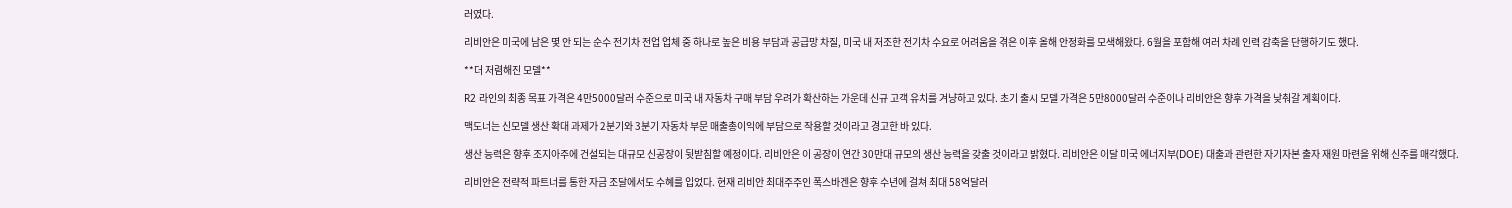러였다.

리비안은 미국에 남은 몇 안 되는 순수 전기차 전업 업체 중 하나로 높은 비용 부담과 공급망 차질, 미국 내 저조한 전기차 수요로 어려움을 겪은 이후 올해 안정화를 모색해왔다. 6월을 포함해 여러 차례 인력 감축을 단행하기도 했다.

**더 저렴해진 모델**

R2 라인의 최종 목표 가격은 4만5000달러 수준으로 미국 내 자동차 구매 부담 우려가 확산하는 가운데 신규 고객 유치를 겨냥하고 있다. 초기 출시 모델 가격은 5만8000달러 수준이나 리비안은 향후 가격을 낮춰갈 계획이다.

맥도너는 신모델 생산 확대 과제가 2분기와 3분기 자동차 부문 매출총이익에 부담으로 작용할 것이라고 경고한 바 있다.

생산 능력은 향후 조지아주에 건설되는 대규모 신공장이 뒷받침할 예정이다. 리비안은 이 공장이 연간 30만대 규모의 생산 능력을 갖출 것이라고 밝혔다. 리비안은 이달 미국 에너지부(DOE) 대출과 관련한 자기자본 출자 재원 마련을 위해 신주를 매각했다.

리비안은 전략적 파트너를 통한 자금 조달에서도 수혜를 입었다. 현재 리비안 최대주주인 폭스바겐은 향후 수년에 걸쳐 최대 58억달러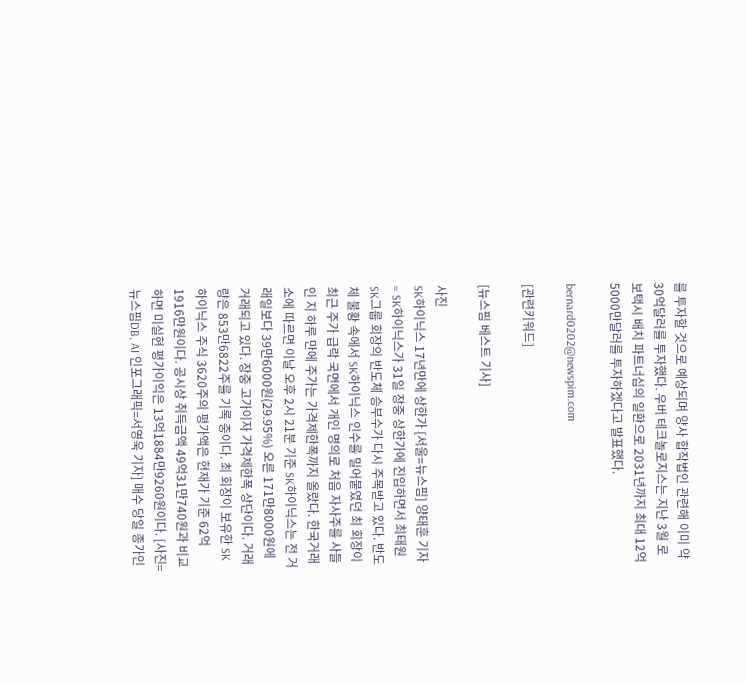를 투자할 것으로 예상되며 양사 합작법인 관련해 이미 약 30억달러를 투자했다. 우버 테크놀로지스는 지난 3월 로보택시 배치 파트너십의 일환으로 2031년까지 최대 12억5000만달러를 투자하겠다고 발표했다.

bernard0202@newspim.com

[관련키워드]

[뉴스핌 베스트 기사]

사진
SK하이닉스 17년만에 상한가 [서울=뉴스핌] 양태훈 기자 = SK하이닉스가 31일 장중 상한가에 진입하면서 최태원 SK그룹 회장의 반도체 승부수가 다시 주목받고 있다. 반도체 불황 속에서 SK하이닉스 인수를 밀어붙였던 최 회장이 최근 주가 급락 국면에서 개인 명의로 처음 자사주를 사들인 지 하루 만에 주가는 가격제한폭까지 올랐다. 한국거래소에 따르면 이날 오후 2시 21분 기준 SK하이닉스는 전 거래일보다 39만6000원(29.95%) 오른 171만8000원에 거래되고 있다. 장중 고가이자 가격제한폭 상단이다. 거래량은 853만6822주를 기록 중이다. 최 회장이 보유한 SK하이닉스 주식 3620주의 평가액은 현재가 기준 62억1916만원이다. 공시상 취득금액 49억31만740원과 비교하면 미실현 평가이익은 13억1884만9260원이다. [사진=뉴스핌DB, AI 인포그래픽=서영욱 기자] 매수 당일 종가인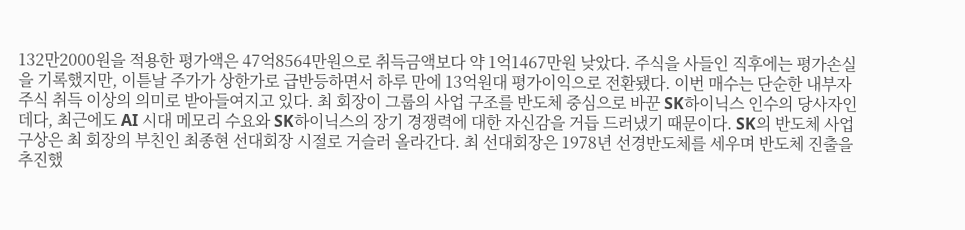132만2000원을 적용한 평가액은 47억8564만원으로 취득금액보다 약 1억1467만원 낮았다. 주식을 사들인 직후에는 평가손실을 기록했지만, 이튿날 주가가 상한가로 급반등하면서 하루 만에 13억원대 평가이익으로 전환됐다. 이번 매수는 단순한 내부자 주식 취득 이상의 의미로 받아들여지고 있다. 최 회장이 그룹의 사업 구조를 반도체 중심으로 바꾼 SK하이닉스 인수의 당사자인 데다, 최근에도 AI 시대 메모리 수요와 SK하이닉스의 장기 경쟁력에 대한 자신감을 거듭 드러냈기 때문이다. SK의 반도체 사업 구상은 최 회장의 부친인 최종현 선대회장 시절로 거슬러 올라간다. 최 선대회장은 1978년 선경반도체를 세우며 반도체 진출을 추진했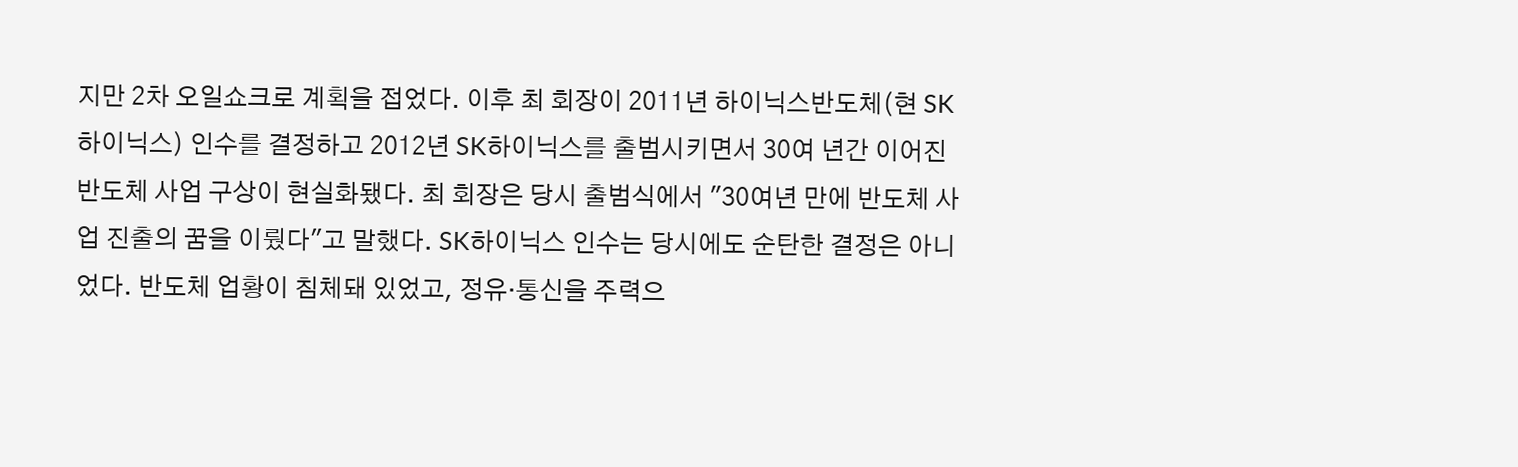지만 2차 오일쇼크로 계획을 접었다. 이후 최 회장이 2011년 하이닉스반도체(현 SK하이닉스) 인수를 결정하고 2012년 SK하이닉스를 출범시키면서 30여 년간 이어진 반도체 사업 구상이 현실화됐다. 최 회장은 당시 출범식에서 "30여년 만에 반도체 사업 진출의 꿈을 이뤘다"고 말했다. SK하이닉스 인수는 당시에도 순탄한 결정은 아니었다. 반도체 업황이 침체돼 있었고, 정유·통신을 주력으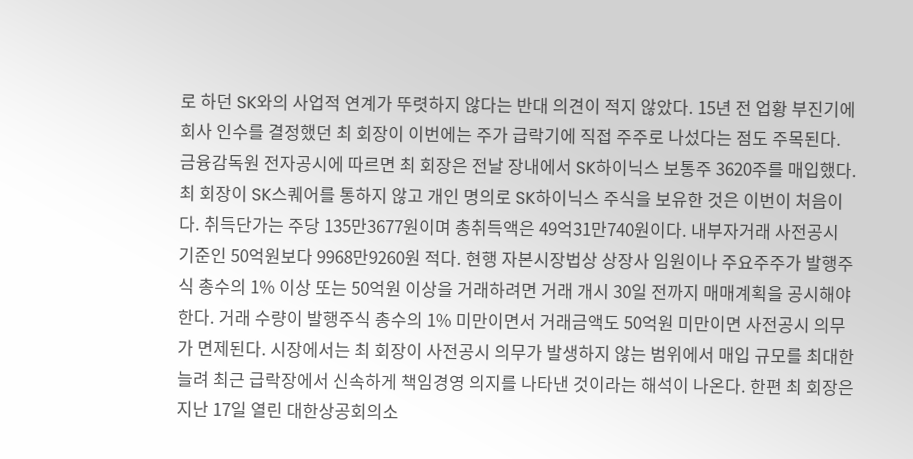로 하던 SK와의 사업적 연계가 뚜렷하지 않다는 반대 의견이 적지 않았다. 15년 전 업황 부진기에 회사 인수를 결정했던 최 회장이 이번에는 주가 급락기에 직접 주주로 나섰다는 점도 주목된다. 금융감독원 전자공시에 따르면 최 회장은 전날 장내에서 SK하이닉스 보통주 3620주를 매입했다. 최 회장이 SK스퀘어를 통하지 않고 개인 명의로 SK하이닉스 주식을 보유한 것은 이번이 처음이다. 취득단가는 주당 135만3677원이며 총취득액은 49억31만740원이다. 내부자거래 사전공시 기준인 50억원보다 9968만9260원 적다. 현행 자본시장법상 상장사 임원이나 주요주주가 발행주식 총수의 1% 이상 또는 50억원 이상을 거래하려면 거래 개시 30일 전까지 매매계획을 공시해야 한다. 거래 수량이 발행주식 총수의 1% 미만이면서 거래금액도 50억원 미만이면 사전공시 의무가 면제된다. 시장에서는 최 회장이 사전공시 의무가 발생하지 않는 범위에서 매입 규모를 최대한 늘려 최근 급락장에서 신속하게 책임경영 의지를 나타낸 것이라는 해석이 나온다. 한편 최 회장은 지난 17일 열린 대한상공회의소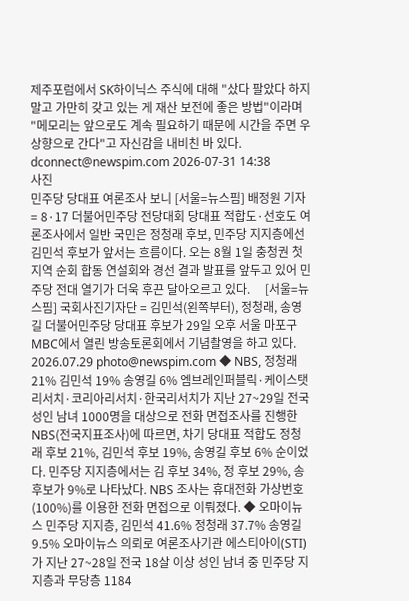제주포럼에서 SK하이닉스 주식에 대해 "샀다 팔았다 하지 말고 가만히 갖고 있는 게 재산 보전에 좋은 방법"이라며 "메모리는 앞으로도 계속 필요하기 때문에 시간을 주면 우상향으로 간다"고 자신감을 내비친 바 있다. dconnect@newspim.com 2026-07-31 14:38
사진
민주당 당대표 여론조사 보니 [서울=뉴스핌] 배정원 기자 = 8·17 더불어민주당 전당대회 당대표 적합도·선호도 여론조사에서 일반 국민은 정청래 후보, 민주당 지지층에선 김민석 후보가 앞서는 흐름이다. 오는 8월 1일 충청권 첫 지역 순회 합동 연설회와 경선 결과 발표를 앞두고 있어 민주당 전대 열기가 더욱 후끈 달아오르고 있다.     [서울=뉴스핌] 국회사진기자단 = 김민석(왼쪽부터), 정청래, 송영길 더불어민주당 당대표 후보가 29일 오후 서울 마포구 MBC에서 열린 방송토론회에서 기념촬영을 하고 있다. 2026.07.29 photo@newspim.com ◆ NBS, 정청래 21% 김민석 19% 송영길 6% 엠브레인퍼블릭·케이스탯리서치·코리아리서치·한국리서치가 지난 27~29일 전국 성인 남녀 1000명을 대상으로 전화 면접조사를 진행한 NBS(전국지표조사)에 따르면, 차기 당대표 적합도 정청래 후보 21%, 김민석 후보 19%, 송영길 후보 6% 순이었다. 민주당 지지층에서는 김 후보 34%, 정 후보 29%, 송 후보가 9%로 나타났다. NBS 조사는 휴대전화 가상번호(100%)를 이용한 전화 면접으로 이뤄졌다. ◆ 오마이뉴스 민주당 지지층, 김민석 41.6% 정청래 37.7% 송영길 9.5% 오마이뉴스 의뢰로 여론조사기관 에스티아이(STI)가 지난 27~28일 전국 18살 이상 성인 남녀 중 민주당 지지층과 무당층 1184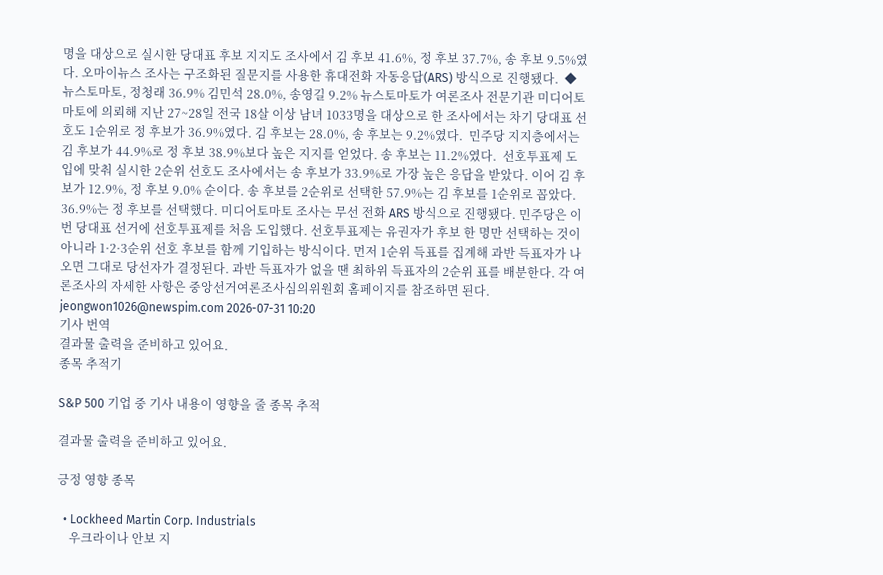명을 대상으로 실시한 당대표 후보 지지도 조사에서 김 후보 41.6%, 정 후보 37.7%, 송 후보 9.5%였다. 오마이뉴스 조사는 구조화된 질문지를 사용한 휴대전화 자동응답(ARS) 방식으로 진행됐다.  ◆ 뉴스토마토, 정청래 36.9% 김민석 28.0%, 송영길 9.2% 뉴스토마토가 여론조사 전문기관 미디어토마토에 의뢰해 지난 27~28일 전국 18살 이상 남녀 1033명을 대상으로 한 조사에서는 차기 당대표 선호도 1순위로 정 후보가 36.9%였다. 김 후보는 28.0%, 송 후보는 9.2%였다.  민주당 지지층에서는 김 후보가 44.9%로 정 후보 38.9%보다 높은 지지를 얻었다. 송 후보는 11.2%였다.  선호투표제 도입에 맞춰 실시한 2순위 선호도 조사에서는 송 후보가 33.9%로 가장 높은 응답을 받았다. 이어 김 후보가 12.9%, 정 후보 9.0% 순이다. 송 후보를 2순위로 선택한 57.9%는 김 후보를 1순위로 꼽았다. 36.9%는 정 후보를 선택했다. 미디어토마토 조사는 무선 전화 ARS 방식으로 진행됐다. 민주당은 이번 당대표 선거에 선호투표제를 처음 도입했다. 선호투표제는 유권자가 후보 한 명만 선택하는 것이 아니라 1·2·3순위 선호 후보를 함께 기입하는 방식이다. 먼저 1순위 득표를 집계해 과반 득표자가 나오면 그대로 당선자가 결정된다. 과반 득표자가 없을 땐 최하위 득표자의 2순위 표를 배분한다. 각 여론조사의 자세한 사항은 중앙선거여론조사심의위원회 홈페이지를 참조하면 된다.  jeongwon1026@newspim.com 2026-07-31 10:20
기사 번역
결과물 출력을 준비하고 있어요.
종목 추적기

S&P 500 기업 중 기사 내용이 영향을 줄 종목 추적

결과물 출력을 준비하고 있어요.

긍정 영향 종목

  • Lockheed Martin Corp. Industrials
    우크라이나 안보 지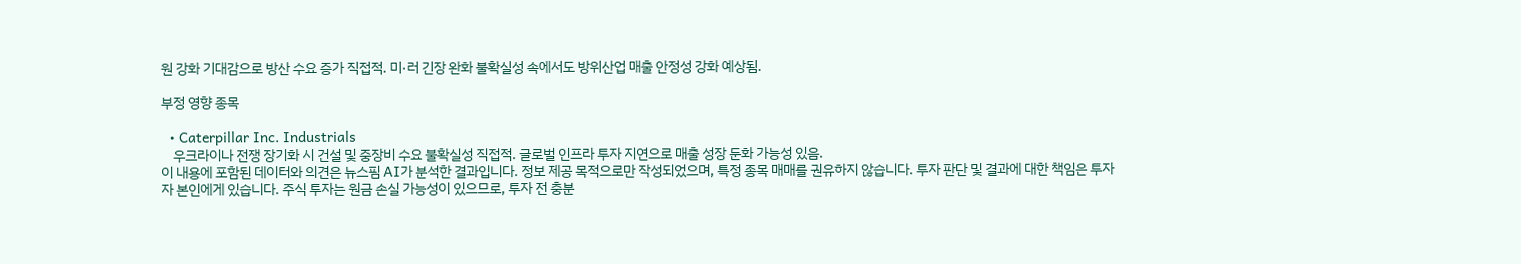원 강화 기대감으로 방산 수요 증가 직접적. 미·러 긴장 완화 불확실성 속에서도 방위산업 매출 안정성 강화 예상됨.

부정 영향 종목

  • Caterpillar Inc. Industrials
    우크라이나 전쟁 장기화 시 건설 및 중장비 수요 불확실성 직접적. 글로벌 인프라 투자 지연으로 매출 성장 둔화 가능성 있음.
이 내용에 포함된 데이터와 의견은 뉴스핌 AI가 분석한 결과입니다. 정보 제공 목적으로만 작성되었으며, 특정 종목 매매를 권유하지 않습니다. 투자 판단 및 결과에 대한 책임은 투자자 본인에게 있습니다. 주식 투자는 원금 손실 가능성이 있으므로, 투자 전 충분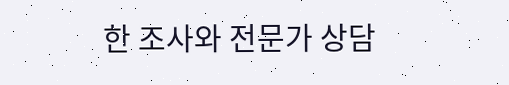한 조사와 전문가 상담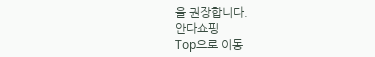을 권장합니다.
안다쇼핑
Top으로 이동